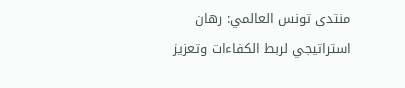منتدى تونس العالمي: رهان استراتيجي لربط الكفاءات وتعزيز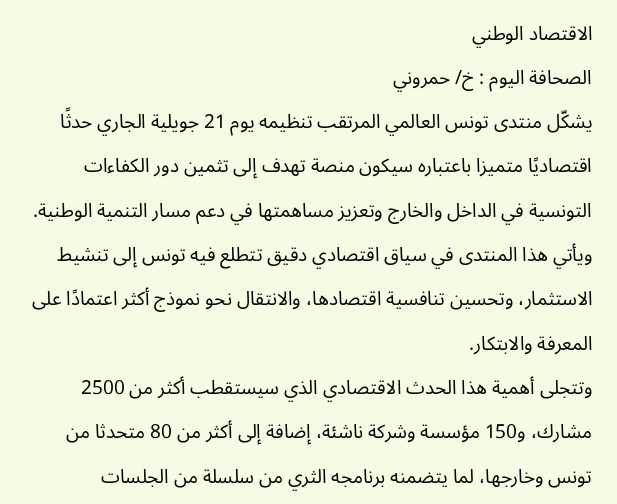الاقتصاد الوطني
الصحافة اليوم : خ/ حمروني
يشكّل منتدى تونس العالمي المرتقب تنظيمه يوم 21 جويلية الجاري حدثًا اقتصاديًا متميزا باعتباره سيكون منصة تهدف إلى تثمين دور الكفاءات التونسية في الداخل والخارج وتعزيز مساهمتها في دعم مسار التنمية الوطنية. ويأتي هذا المنتدى في سياق اقتصادي دقيق تتطلع فيه تونس إلى تنشيط الاستثمار، وتحسين تنافسية اقتصادها، والانتقال نحو نموذج أكثر اعتمادًا على المعرفة والابتكار.
وتتجلى أهمية هذا الحدث الاقتصادي الذي سيستقطب أكثر من 2500 مشارك، و150 مؤسسة وشركة ناشئة، إضافة إلى أكثر من 80 متحدثا من تونس وخارجها، لما يتضمنه برنامجه الثري من سلسلة من الجلسات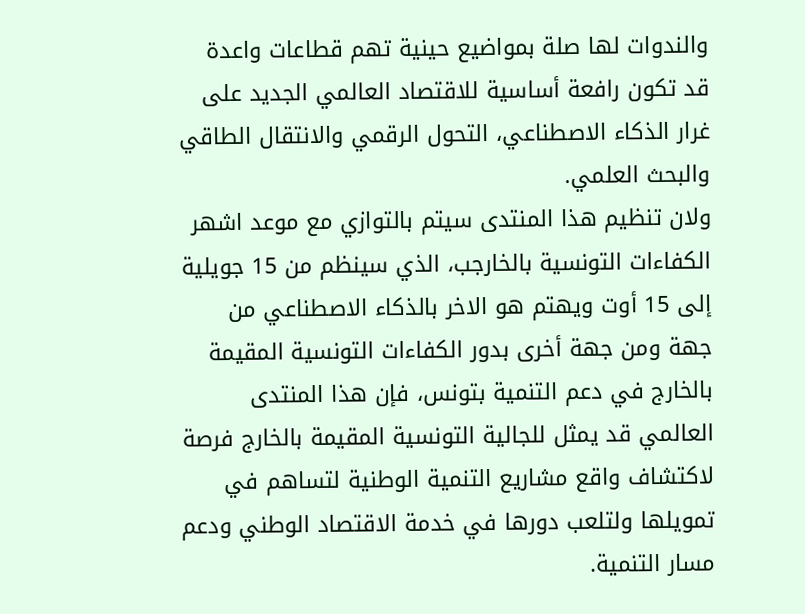والندوات لها صلة بمواضيع حينية تهم قطاعات واعدة قد تكون رافعة أساسية للاقتصاد العالمي الجديد على غرار الذكاء الاصطناعي، التحول الرقمي والانتقال الطاقي والبحث العلمي.
ولان تنظيم هذا المنتدى سيتم بالتوازي مع موعد اشهر الكفاءات التونسية بالخارجب، الذي سينظم من 15 جويلية إلى 15 أوت ويهتم هو الاخر بالذكاء الاصطناعي من جهة ومن جهة أخرى بدور الكفاءات التونسية المقيمة بالخارج في دعم التنمية بتونس، فإن هذا المنتدى العالمي قد يمثل للجالية التونسية المقيمة بالخارج فرصة لاكتشاف واقع مشاريع التنمية الوطنية لتساهم في تمويلها ولتلعب دورها في خدمة الاقتصاد الوطني ودعم مسار التنمية.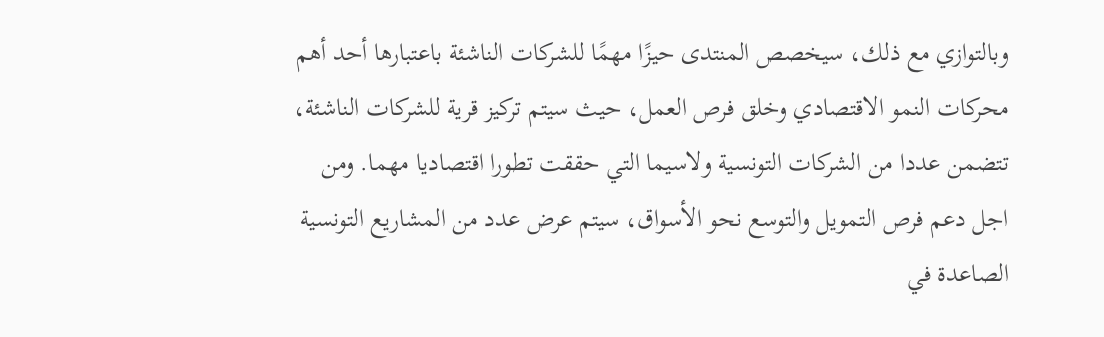وبالتوازي مع ذلك، سيخصص المنتدى حيزًا مهمًا للشركات الناشئة باعتبارها أحد أهم محركات النمو الاقتصادي وخلق فرص العمل، حيث سيتم تركيز قرية للشركات الناشئة، تتضمن عددا من الشركات التونسية ولاسيما التي حققت تطورا اقتصاديا مهما. ومن اجل دعم فرص التمويل والتوسع نحو الأسواق، سيتم عرض عدد من المشاريع التونسية الصاعدة في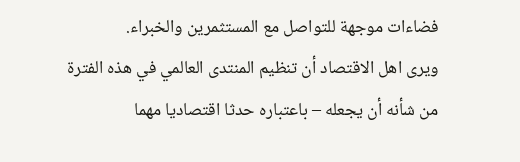فضاءات موجهة للتواصل مع المستثمرين والخبراء.
ويرى اهل الاقتصاد أن تنظيم المنتدى العالمي في هذه الفترة من شأنه أن يجعله – باعتباره حدثا اقتصاديا مهما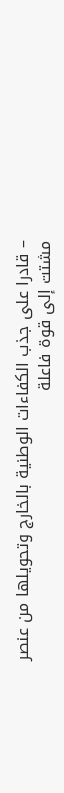– قادرا على جذب الكفاءات الوطنية بالخارج وتحويلها من عنصر مشتت إلى قوة فاعلة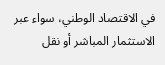في الاقتصاد الوطني، سواء عبر الاستثمار المباشر أو نقل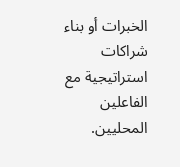الخبرات أو بناء شراكات استراتيجية مع الفاعلين المحليين.